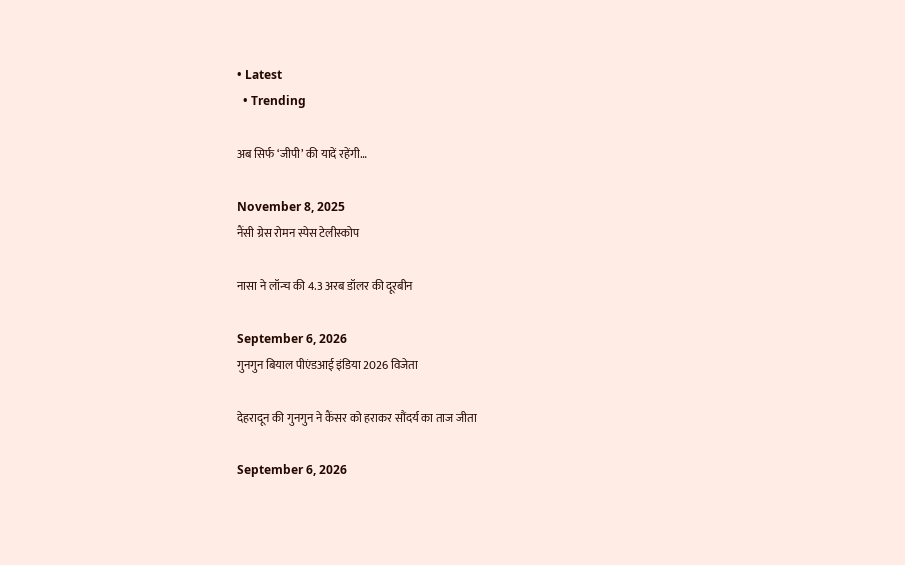• Latest
  • Trending

अब सिर्फ ‘जीपी’ की यादें रहेंगी…

November 8, 2025
नैंसी ग्रेस रोमन स्पेस टेलीस्कोप

नासा ने लॉन्च की 4.3 अरब डॉलर की दूरबीन

September 6, 2026
गुनगुन बियाल पीएंडआई इंडिया 2026 विजेता

देहरादून की गुनगुन ने कैंसर को हराकर सौंदर्य का ताज जीता

September 6, 2026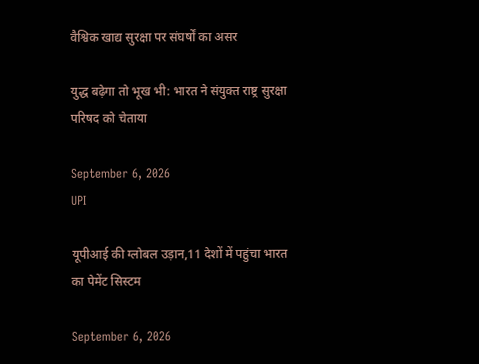वैश्विक खाद्य सुरक्षा पर संघर्षों का असर

युद्ध बढ़ेगा तो भूख भी: भारत ने संयुक्त राष्ट्र सुरक्षा परिषद को चेताया

September 6, 2026
UPI

यूपीआई की ग्लोबल उड़ान,11 देशों में पहुंचा भारत का पेमेंट सिस्टम

September 6, 2026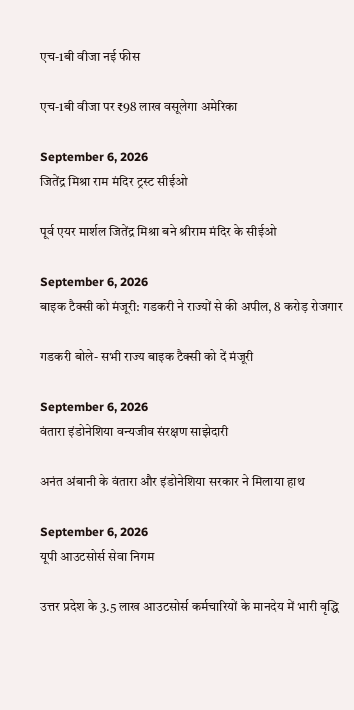एच-1बी वीजा नई फीस

एच-1बी वीजा पर ₹98 लाख वसूलेगा अमेरिका

September 6, 2026
जितेंद्र मिश्रा राम मंदिर ट्रस्ट सीईओ

पूर्व एयर मार्शल जितेंद्र मिश्रा बने श्रीराम मंदिर के सीईओ

September 6, 2026
बाइक टैक्सी को मंजूरी: गडकरी ने राज्यों से की अपील, 8 करोड़ रोजगार

गडकरी बोले- सभी राज्य बाइक टैक्सी को दें मंजूरी

September 6, 2026
वंतारा इंडोनेशिया वन्यजीव संरक्षण साझेदारी

अनंत अंबानी के वंतारा और इंडोनेशिया सरकार ने मिलाया हाथ

September 6, 2026
यूपी आउटसोर्स सेवा निगम

उत्तर प्रदेश के 3.5 लाख आउटसोर्स कर्मचारियों के मानदेय में भारी वृद्धि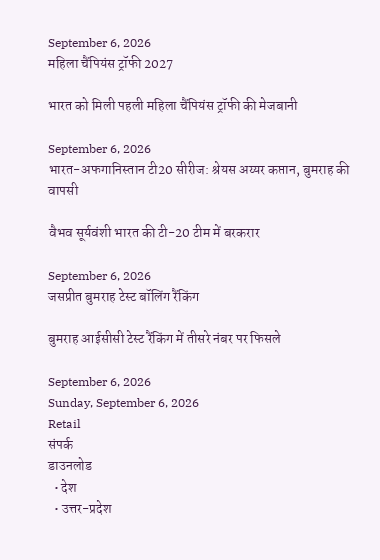September 6, 2026
महिला चैंपियंस ट्रॉफी 2027

भारत को मिली पहली महिला चैंपियंस ट्रॉफी की मेजबानी

September 6, 2026
भारत-अफगानिस्तान टी20 सीरीज: श्रेयस अय्यर कप्तान, बुमराह की वापसी

वैभव सूर्यवंशी भारत की टी-20 टीम में बरकरार

September 6, 2026
जसप्रीत बुमराह टेस्ट बॉलिंग रैंकिंग

बुमराह आईसीसी टेस्ट रैंकिंग में तीसरे नंबर पर फिसले

September 6, 2026
Sunday, September 6, 2026
Retail
संपर्क
डाउनलोड
  • देश
  • उत्तर-प्रदेश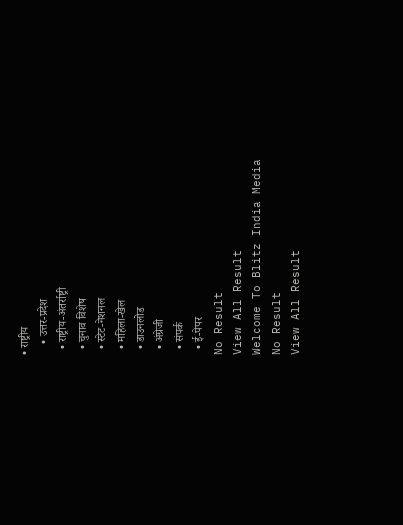• राष्ट्रीय
    • उत्तर-प्रदेश
  • राष्ट्रीय-अंतर्राष्ट्री
  • चुनाव विशेष
  • स्टेट-नेशनल
  • महिला-खेल
  • डाउनलोड
  • अंग्रेजी
  • संपर्क
  • ई-पेपर
No Result
View All Result
Welcome To Blitz India Media
No Result
View All Result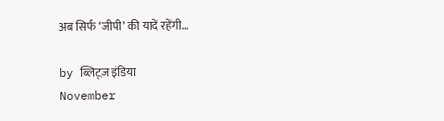अब सिर्फ ‘जीपी’ की यादें रहेंगी…

by ब्लिट्ज़ इंडिया
November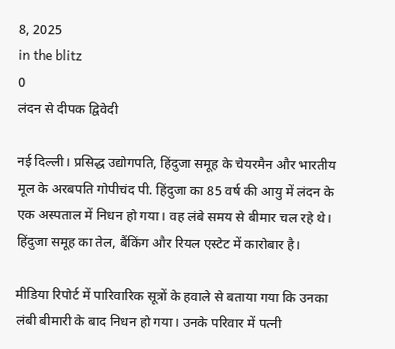8, 2025
in the blitz
0
लंदन से दीपक द्विवेदी

नई दिल्ली। प्रसिद्ध उद्योगपति, हिंदुजा समूह के चेयरमैन और भारतीय मूल के अरबपति गोपीचंद पी. हिंदुजा का 85 वर्ष की आयु में लंदन के एक अस्पताल में निधन हो गया। वह लंबे समय से बीमार चल रहे थे। हिंदुजा समूह का तेल, बैंकिंग और रियल एस्टेट में कारोबार है।

मीडिया रिपोर्ट में पारिवारिक सूत्रों के हवाले से बताया गया कि उनका लंबी बीमारी के बाद निधन हो गया। उनके परिवार में पत्नी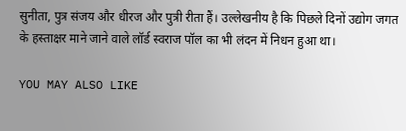सुनीता, पुत्र संजय और धीरज और पुत्री रीता हैं। उल्लेखनीय है कि पिछले दिनों उद्योग जगत के हस्ताक्षर माने जाने वाले लॉर्ड स्वराज पॉल का भी लंदन में निधन हुआ था।

YOU MAY ALSO LIKE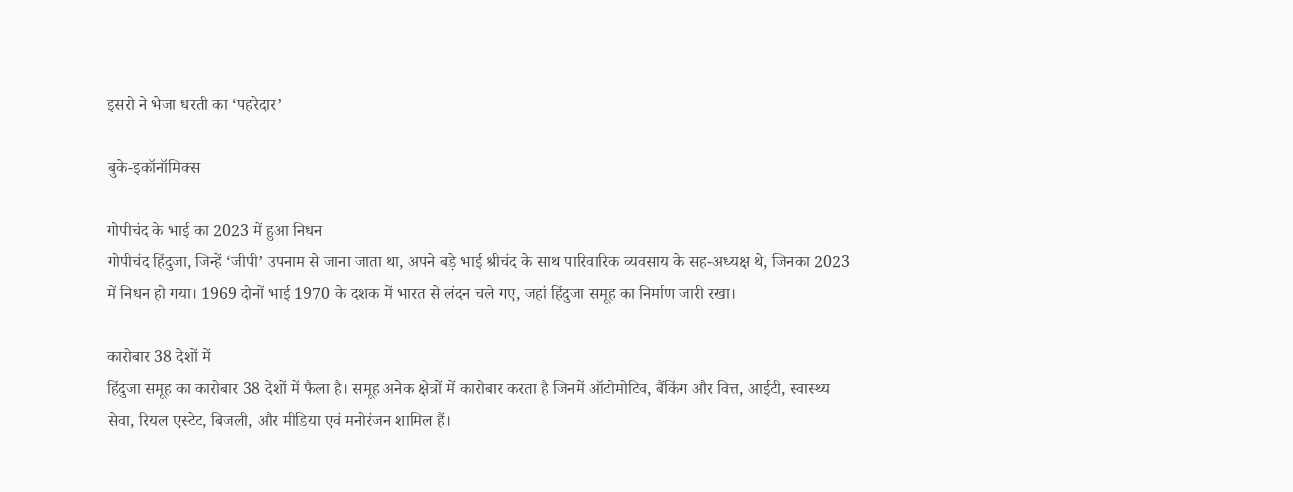इसरो ने भेजा धरती का ‘पहरेदार’

बुके-इकॉनॉमिक्स

गोपीचंद के भाई का 2023 में हुआ निधन
गोपीचंद हिंदुजा, जिन्हें ‘जीपी’ उपनाम से जाना जाता था, अपने बड़े भाई श्रीचंद के साथ पारिवारिक व्यवसाय के सह-अध्यक्ष थे, जिनका 2023 में निधन हो गया। 1969 दोनों भाई 1970 के दशक में भारत से लंदन चले गए, जहां हिंदुजा समूह का निर्माण जारी रखा।

कारोबार 38 देशों में
हिंदुजा समूह का कारोबार 38 देशों में फैला है। समूह अनेक क्षेत्रों में कारोबार करता है जिनमें ऑटोमोटिव, बैंकिंग और वित्त, आईटी, स्वास्थ्य सेवा, रियल एस्टेट, बिजली, और मीडिया एवं मनोरंजन शामिल हैं।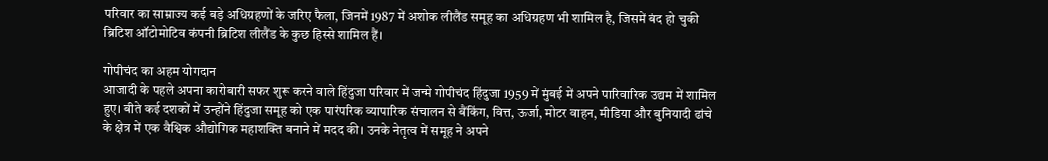परिवार का साम्राज्य कई बड़े अधिग्रहणों के जरिए फैला, जिनमें 1987 में अशोक लीलैंड समूह का अधिग्रहण भी शामिल है, जिसमें बंद हो चुकी ब्रिटिश ऑटोमोटिव कंपनी ब्रिटिश लीलैंड के कुछ हिस्से शामिल हैं।

गोपीचंद का अहम योगदान
आजादी के पहले अपना कारोबारी सफर शुरू करने वाले हिंदुजा परिवार में जन्मे गोपीचंद हिंदुजा 1959 में मुंबई में अपने पारिवारिक उद्यम में शामिल हुए। बीते कई दशकों में उन्होंने हिंदुजा समूह को एक पारंपरिक व्यापारिक संचालन से बैंकिंग, वित्त, ऊर्जा, मोटर वाहन, मीडिया और बुनियादी ढांचे के क्षेत्र में एक वैश्विक औद्योगिक महाशक्ति बनाने में मदद की। उनके नेतृत्व में समूह ने अपने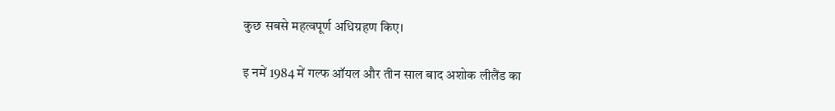कुछ सबसे महत्वपूर्ण अधिग्रहण किए।

इ नमें 1984 में गल्फ ऑयल और तीन साल बाद अशोक लीलैंड का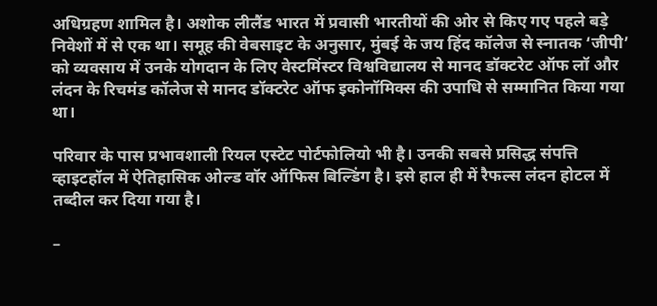अधिग्रहण शामिल है। अशोक लीलैंड भारत में प्रवासी भारतीयों की ओर से किए गए पहले बड़े निवेशों में से एक था। समूह की वेबसाइट के अनुसार, मुंबई के जय हिंद कॉलेज से स्नातक ‘जीपी’ को व्यवसाय में उनके योगदान के लिए वेस्टमिंस्टर विश्वविद्यालय से मानद डॉक्टरेट ऑफ लॉ और लंदन के रिचमंड कॉलेज से मानद डॉक्टरेट ऑफ इकोनॉमिक्स की उपाधि से सम्मानित किया गया था।

परिवार के पास प्रभावशाली रियल एस्टेट पोर्टफोलियो भी है। उनकी सबसे प्रसिद्ध संपत्ति व्हाइटहॉल में ऐतिहासिक ओल्ड वॉर ऑफिस बिल्डिंग है। इसे हाल ही में रैफल्स लंदन होटल में तब्दील कर दिया गया है।

–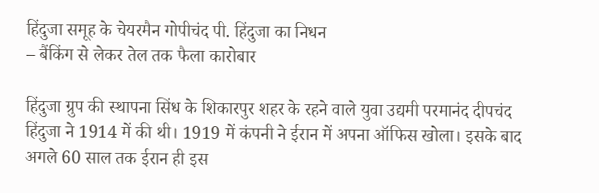हिंदुजा समूह के चेयरमैन गोपीचंद पी. हिंदुजा का निधन
– बैंकिंग से लेकर तेल तक फैला कारोबार

हिंदुजा ग्रुप की स्थापना सिंध के शिकारपुर शहर के रहने वाले युवा उद्यमी परमानंद दीपचंद हिंदुजा ने 1914 में की थी। 1919 में कंपनी ने ईरान में अपना ऑफिस खोला। इसके बाद अगले 60 साल तक ईरान ही इस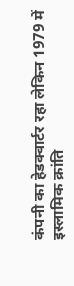कंपनी का हेडक्वार्टर रहा लेकिन 1979 में इस्लामिक क्रांति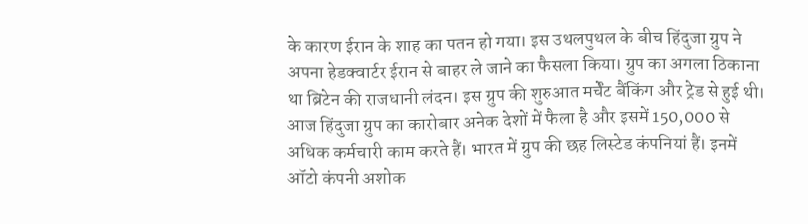के कारण ईरान के शाह का पतन हो गया। इस उथलपुथल के बीच हिंदुजा ग्रुप ने अपना हेडक्वार्टर ईरान से बाहर ले जाने का फैसला किया। ग्रुप का अगला ठिकाना था ब्रिटेन की राजधानी लंदन। इस ग्रुप की शुरुआत मर्चेंट बैंकिंग और ट्रेड से हुई थी। आज हिंदुजा ग्रुप का कारोबार अनेक देशों में फैला है और इसमें 150,000 से अधिक कर्मचारी काम करते हैं। भारत में ग्रुप की छह लिस्टेड कंपनियां हैं। इनमें ऑटो कंपनी अशोक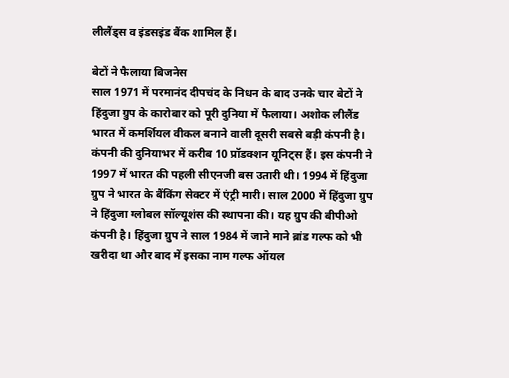लीलैंड्स व इंडसइंड बैंक शामिल हैं।

बेटों ने फैलाया बिजनेस
साल 1971 में परमानंद दीपचंद के निधन के बाद उनके चार बेटों ने हिंदुजा ग्रुप के कारोबार को पूरी दुनिया में फैलाया। अशोक लीलैंड भारत में कमर्शियल वीकल बनाने वाली दूसरी सबसे बड़ी कंपनी है। कंपनी की दुनियाभर में करीब 10 प्रॉडक्शन यूनिट्स हैं। इस कंपनी ने 1997 में भारत की पहली सीएनजी बस उतारी थी। 1994 में हिंदुजा ग्रुप ने भारत के बैंकिंग सेक्टर में एंट्री मारी। साल 2000 में हिंदुजा ग्रुप ने हिंदुजा ग्लोबल सॉल्यूशंस की स्थापना की। यह ग्रुप की बीपीओ कंपनी है। हिंदुजा ग्रुप ने साल 1984 में जाने माने ब्रांड गल्फ को भी खरीदा था और बाद में इसका नाम गल्फ ऑयल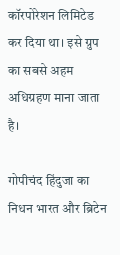कॉरपोरेशन लिमिटेड कर दिया था। इसे ग्रुप का सबसे अहम अधिग्रहण माना जाता है।

गोपीचंद हिंदुजा का निधन भारत और ब्रिटेन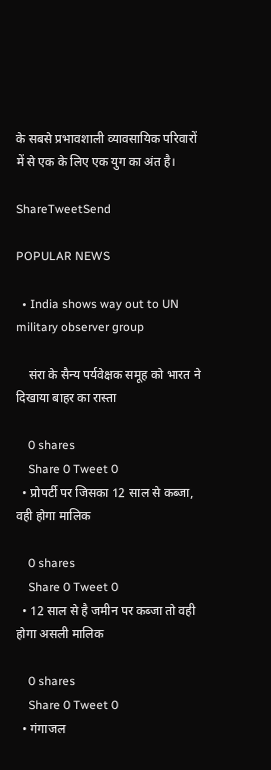के सबसे प्रभावशाली व्यावसायिक परिवारों में से एक के लिए एक युग का अंत है।

ShareTweetSend

POPULAR NEWS

  • India shows way out to UN military observer group

    संरा के सैन्य पर्यवेक्षक समूह को भारत ने दिखाया बाहर का रास्ता

    0 shares
    Share 0 Tweet 0
  • प्रोपर्टी पर जिसका 12 साल से कब्जा, वही होगा मालिक

    0 shares
    Share 0 Tweet 0
  • 12 साल से है जमीन पर कब्जा तो वही होगा असली मालिक

    0 shares
    Share 0 Tweet 0
  • गंगाजल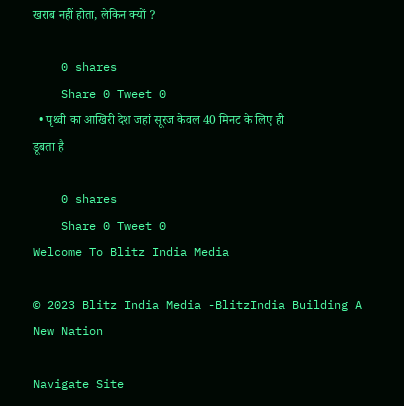खराब नहीं होता, लेकिन क्यों ?

    0 shares
    Share 0 Tweet 0
  • पृथ्वी का आखिरी देश जहां सूरज केवल 40 मिनट के लिए ही डूबता है

    0 shares
    Share 0 Tweet 0
Welcome To Blitz India Media

© 2023 Blitz India Media -BlitzIndia Building A New Nation

Navigate Site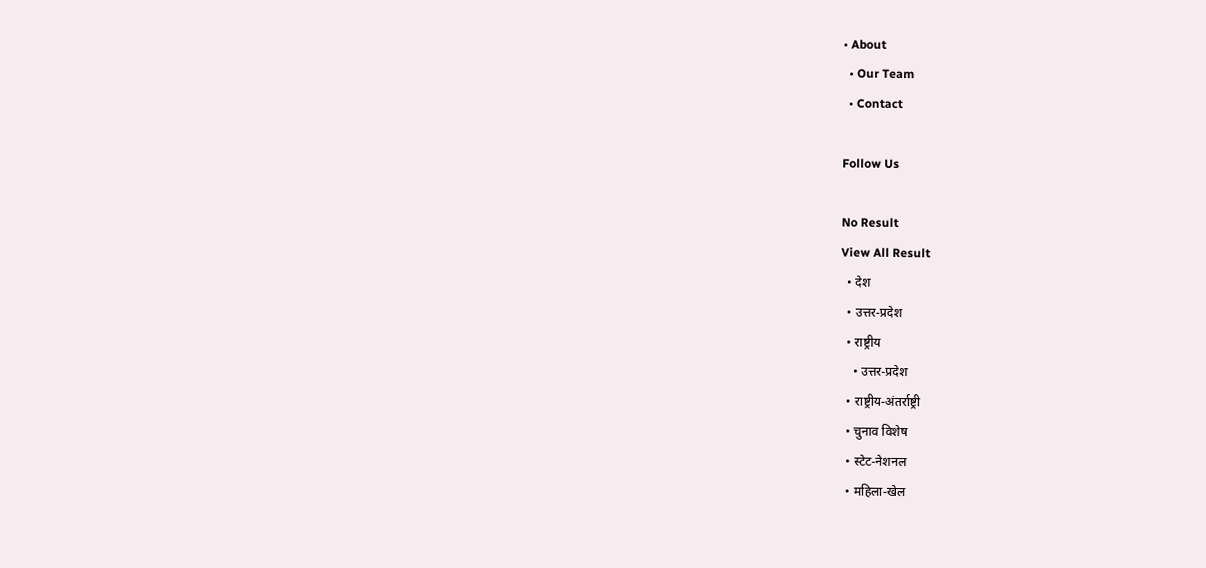• About
  • Our Team
  • Contact

Follow Us

No Result
View All Result
  • देश
  • उत्तर-प्रदेश
  • राष्ट्रीय
    • उत्तर-प्रदेश
  • राष्ट्रीय-अंतर्राष्ट्री
  • चुनाव विशेष
  • स्टेट-नेशनल
  • महिला-खेल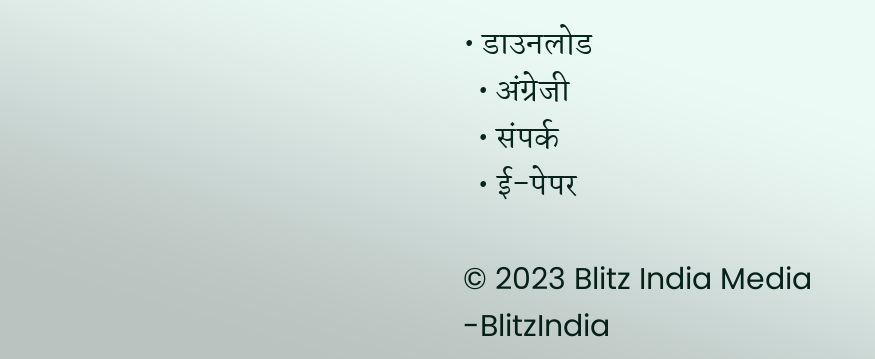• डाउनलोड
  • अंग्रेजी
  • संपर्क
  • ई-पेपर

© 2023 Blitz India Media -BlitzIndia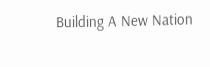Building A New Nation